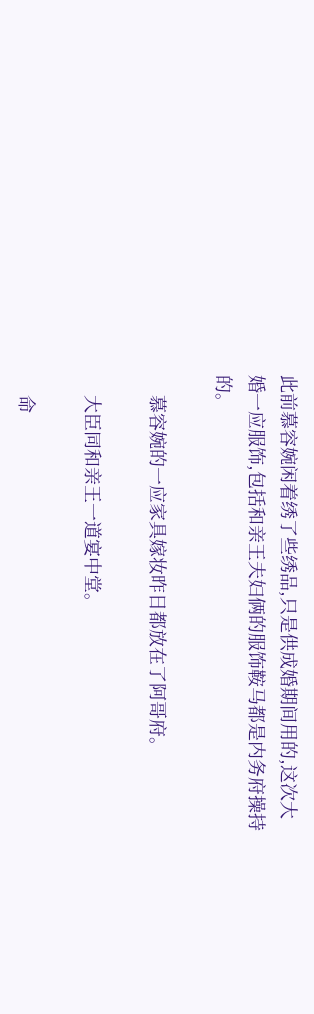此前慕容婉闲着绣了些绣品,只是供成婚期间用的,这次大婚一应服饰,包括和亲王夫妇俩的服饰鞍马都是内务府操持的。

    慕容婉的一应家具嫁妆昨日都放在了阿哥府。

    大臣同和亲王一道宴中堂。

    命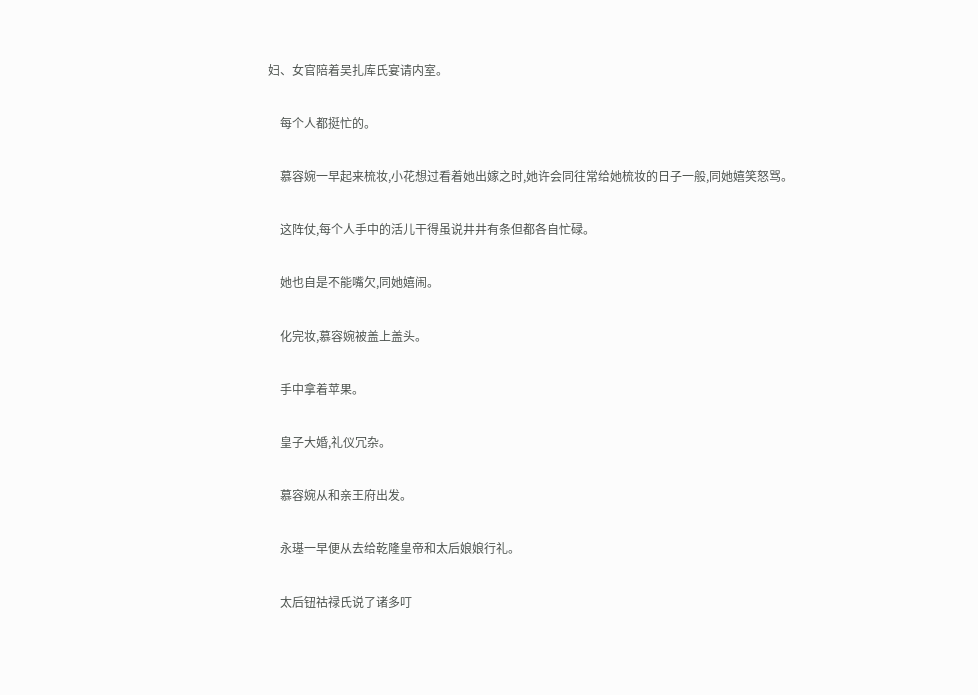妇、女官陪着吴扎库氏宴请内室。

    每个人都挺忙的。

    慕容婉一早起来梳妆,小花想过看着她出嫁之时,她许会同往常给她梳妆的日子一般,同她嬉笑怒骂。

    这阵仗,每个人手中的活儿干得虽说井井有条但都各自忙碌。

    她也自是不能嘴欠,同她嬉闹。

    化完妆,慕容婉被盖上盖头。

    手中拿着苹果。

    皇子大婚,礼仪冗杂。

    慕容婉从和亲王府出发。

    永璂一早便从去给乾隆皇帝和太后娘娘行礼。

    太后钮祜禄氏说了诸多叮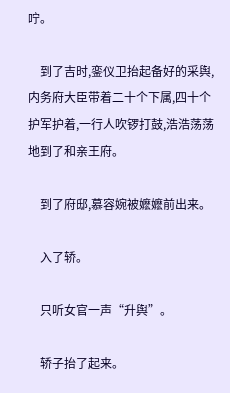咛。

    到了吉时,銮仪卫抬起备好的采舆,内务府大臣带着二十个下属,四十个护军护着,一行人吹锣打鼓,浩浩荡荡地到了和亲王府。

    到了府邸,慕容婉被嬷嬷前出来。

    入了轿。

    只听女官一声“升舆”。

    轿子抬了起来。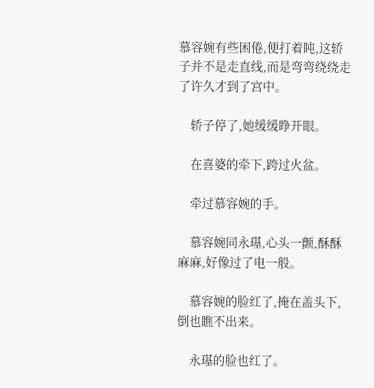慕容婉有些困倦,便打着盹,这轿子并不是走直线,而是弯弯绕绕走了许久才到了宫中。

    轿子停了,她缓缓睁开眼。

    在喜婆的牵下,跨过火盆。

    牵过慕容婉的手。

    慕容婉同永璂,心头一颤,酥酥麻麻,好像过了电一般。

    慕容婉的脸红了,掩在盖头下,倒也瞧不出来。

    永璂的脸也红了。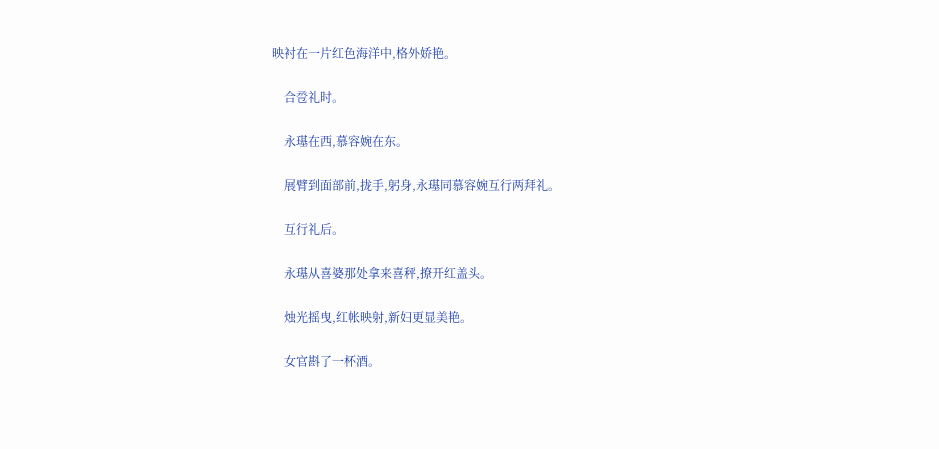映衬在一片红色海洋中,格外娇艳。

    合卺礼时。

    永璂在西,慕容婉在东。

    展臂到面部前,拢手,躬身,永璂同慕容婉互行两拜礼。

    互行礼后。

    永璂从喜婆那处拿来喜秤,撩开红盖头。

    烛光摇曳,红帐映射,新妇更显美艳。

    女官斟了一杯酒。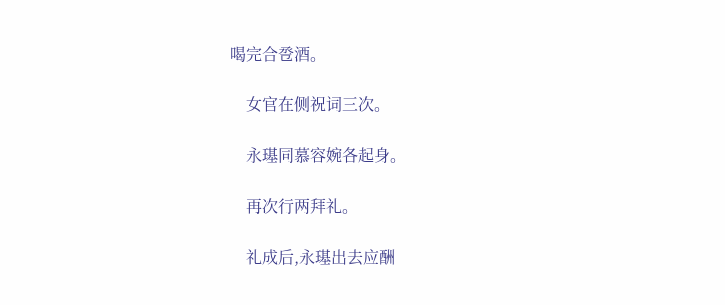喝完合卺酒。

    女官在侧祝词三次。

    永璂同慕容婉各起身。

    再次行两拜礼。

    礼成后,永璂出去应酬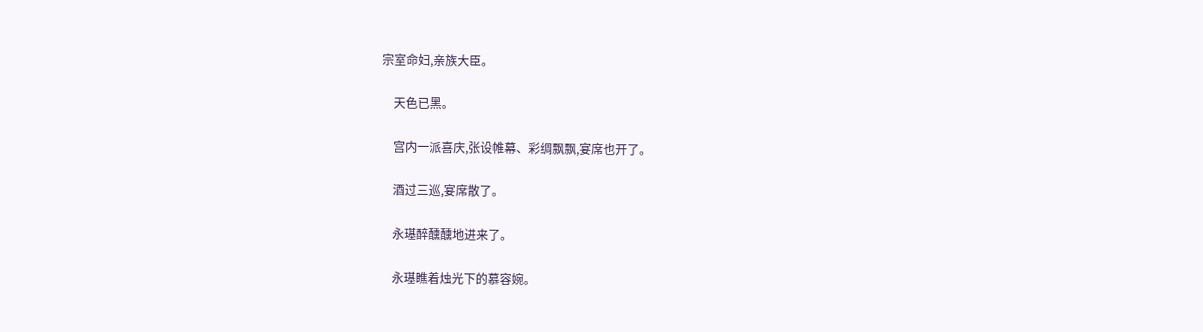宗室命妇,亲族大臣。

    天色已黑。

    宫内一派喜庆,张设帷幕、彩绸飘飘,宴席也开了。

    酒过三巡,宴席散了。

    永璂醉醺醺地进来了。

    永璂瞧着烛光下的慕容婉。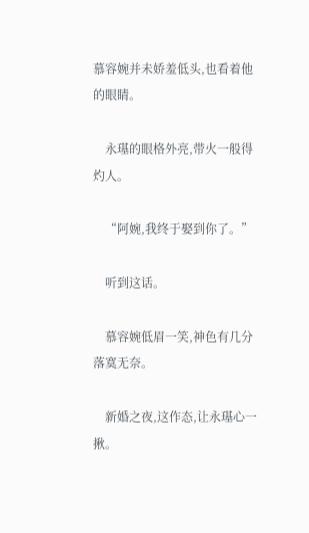慕容婉并未娇羞低头,也看着他的眼睛。

    永璂的眼格外亮,带火一般得灼人。

    “阿婉,我终于娶到你了。”

    听到这话。

    慕容婉低眉一笑,神色有几分落寞无奈。

    新婚之夜,这作态,让永璂心一揪。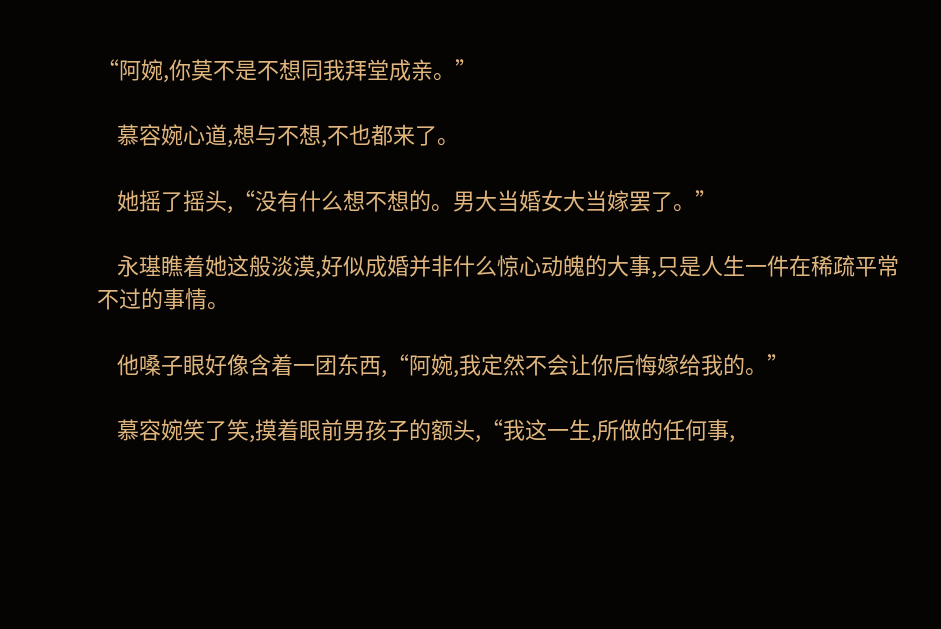“阿婉,你莫不是不想同我拜堂成亲。”

    慕容婉心道,想与不想,不也都来了。

    她摇了摇头,“没有什么想不想的。男大当婚女大当嫁罢了。”

    永璂瞧着她这般淡漠,好似成婚并非什么惊心动魄的大事,只是人生一件在稀疏平常不过的事情。

    他嗓子眼好像含着一团东西,“阿婉,我定然不会让你后悔嫁给我的。”

    慕容婉笑了笑,摸着眼前男孩子的额头,“我这一生,所做的任何事,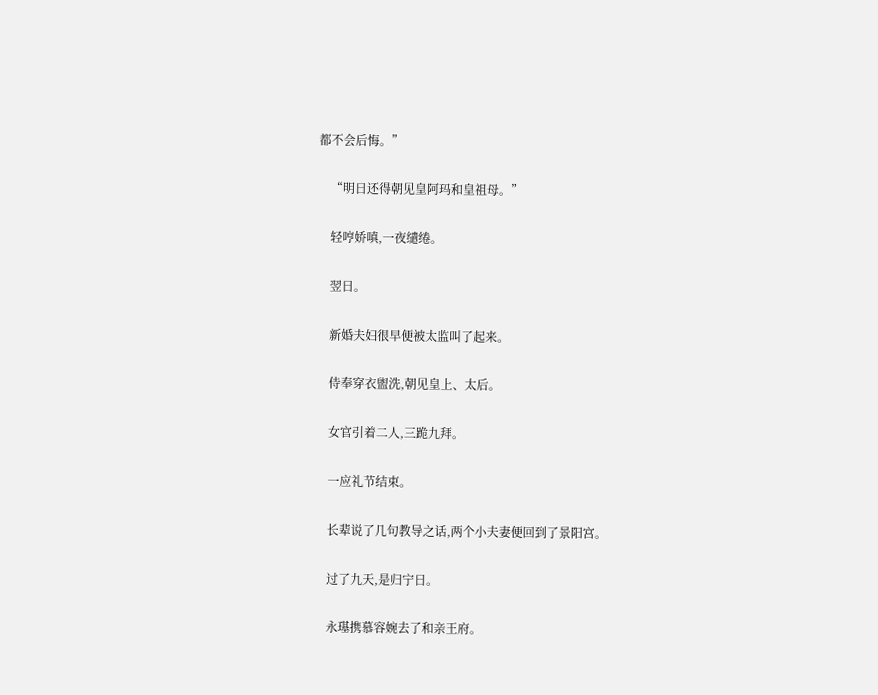都不会后悔。”

    “明日还得朝见皇阿玛和皇祖母。”

    轻哼娇嗔,一夜缱绻。

    翌日。

    新婚夫妇很早便被太监叫了起来。

    侍奉穿衣盥洗,朝见皇上、太后。

    女官引着二人,三跪九拜。

    一应礼节结束。

    长辈说了几句教导之话,两个小夫妻便回到了景阳宫。

    过了九天,是归宁日。

    永璂携慕容婉去了和亲王府。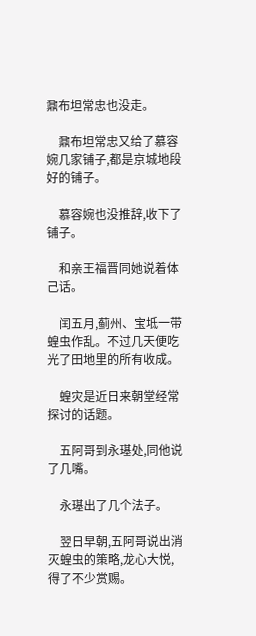鼐布坦常忠也没走。

    鼐布坦常忠又给了慕容婉几家铺子,都是京城地段好的铺子。

    慕容婉也没推辞,收下了铺子。

    和亲王福晋同她说着体己话。

    闰五月,蓟州、宝坻一带蝗虫作乱。不过几天便吃光了田地里的所有收成。

    蝗灾是近日来朝堂经常探讨的话题。

    五阿哥到永璂处,同他说了几嘴。

    永璂出了几个法子。

    翌日早朝,五阿哥说出消灭蝗虫的策略,龙心大悦,得了不少赏赐。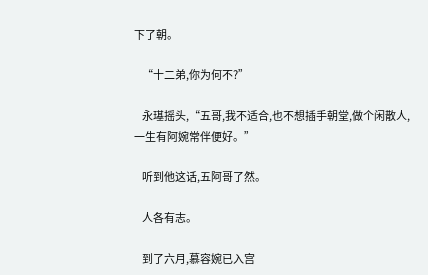下了朝。

    “十二弟,你为何不?”

    永璂摇头,“五哥,我不适合,也不想插手朝堂,做个闲散人,一生有阿婉常伴便好。”

    听到他这话,五阿哥了然。

    人各有志。

    到了六月,慕容婉已入宫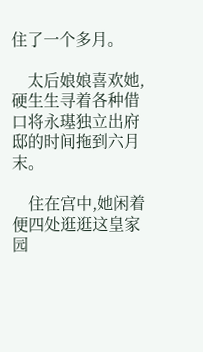住了一个多月。

    太后娘娘喜欢她,硬生生寻着各种借口将永璂独立出府邸的时间拖到六月末。

    住在宫中,她闲着便四处逛逛这皇家园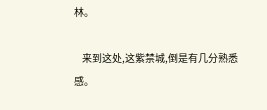林。

    来到这处,这紫禁城,倒是有几分熟悉感。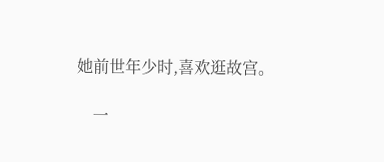她前世年少时,喜欢逛故宫。

    一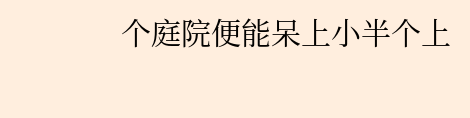个庭院便能呆上小半个上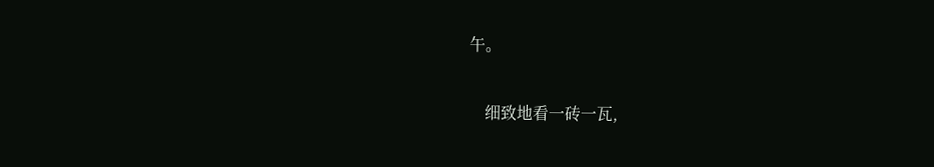午。

    细致地看一砖一瓦,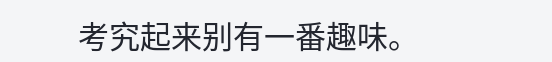考究起来别有一番趣味。